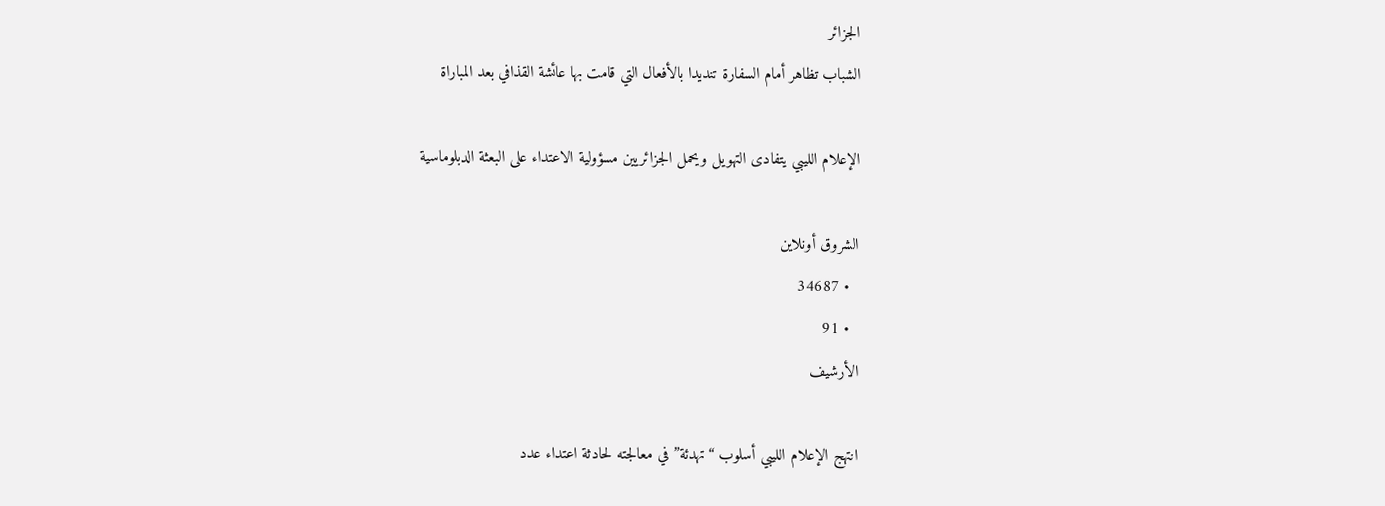الجزائر
الشباب تظاهر أمام السفارة تنديدا بالأفعال التي قامت بها عائشة القذافي بعد المباراة

الإعلام الليبي يتفادى التهويل ويحمل الجزائريين مسؤولية الاعتداء على البعثة الدبلوماسية

الشروق أونلاين
  • 34687
  • 91
الأرشيف

انتهج الإعلام الليبي أسلوب “تهدئة” في معالجته لحادثة اعتداء عدد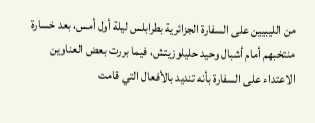من الليبيين على السفارة الجزائرية بطرابلس ليلة أول أمس، بعد خسارة منتخبهم أمام أشبال وحيد حليلوزيتش، فيما بررت بعض العناوين الاعتداء على السفارة بأنه تنديد بالأفعال التي قامت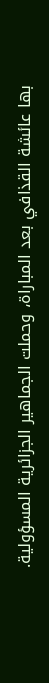بها عائشة القذافي بعد المباراة، وحملت الجماهير الجزائرية المسؤولية.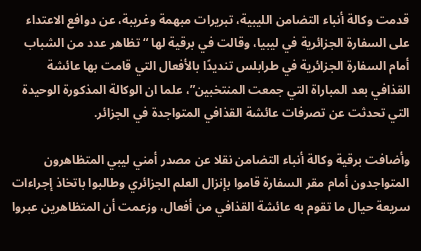قدمت وكالة أنباء التضامن الليبية، تبريرات مبهمة وغريبة، عن دوافع الاعتداء على السفارة الجزائرية في ليبيا، وقالت في برقية لها “تظاهر عدد من الشباب أمام السفارة الجزائرية في طرابلس تنديدًا بالأفعال التي قامت بها عائشة القذافي بعد المباراة التي جمعت المنتخبين”، علما ان الوكالة المذكورة الوحيدة التي تحدثت عن تصرفات عائشة القذافي المتواجدة في الجزائر.

وأضافت برقية وكالة أنباء التضامن نقلا عن مصدر أمني ليبي المتظاهرون المتواجدون أمام مقر السفارة قاموا بإنزال العلم الجزائري وطالبوا باتخاذ إجراءات سريعة حيال ما تقوم به عائشة القذافي من أفعال، وزعمت أن المتظاهرين عبروا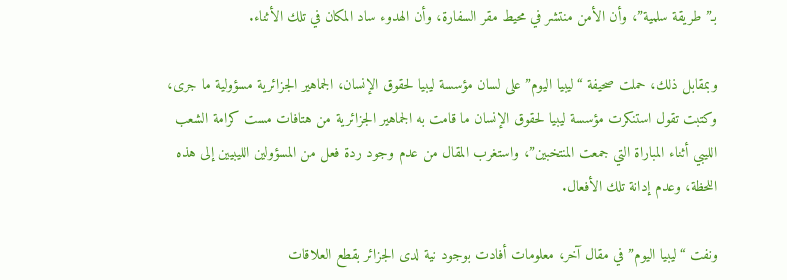بـ”طريقة سلمية”، وأن الأمن منتشر في محيط مقر السفارة، وأن الهدوء ساد المكان في تلك الأثناء.

وبمقابل ذلك، حملت صحيفة “ليبيا اليوم” على لسان مؤسسة ليبيا لحقوق الإنسان، الجماهير الجزائرية مسؤولية ما جرى، وكتبت تقول استنكرت مؤسسة ليبيا لحقوق الإنسان ما قامت به الجماهير الجزائرية من هتافات مست كرامة الشعب الليبي أثناء المباراة التي جمعت المنتخبين”، واستغرب المقال من عدم وجود ردة فعل من المسؤولين الليبيين إلى هذه اللحظة، وعدم إدانة تلك الأفعال.

ونفت “ليبيا اليوم” في مقال آخر، معلومات أفادت بوجود نية لدى الجزائر بقطع العلاقات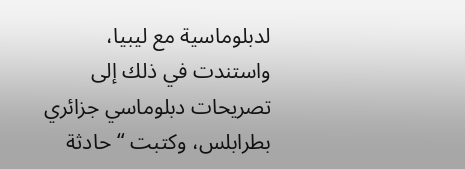لدبلوماسية مع ليبيا، واستندت في ذلك إلى تصريحات دبلوماسي جزائري بطرابلس، وكتبت “حادثة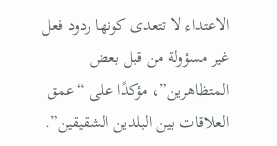الاعتداء لا تتعدى كونها ردود فعل غير مسؤولة من قبل بعض المتظاهرين”، مؤكدًا على “عمق العلاقات بين البلدين الشقيقين”.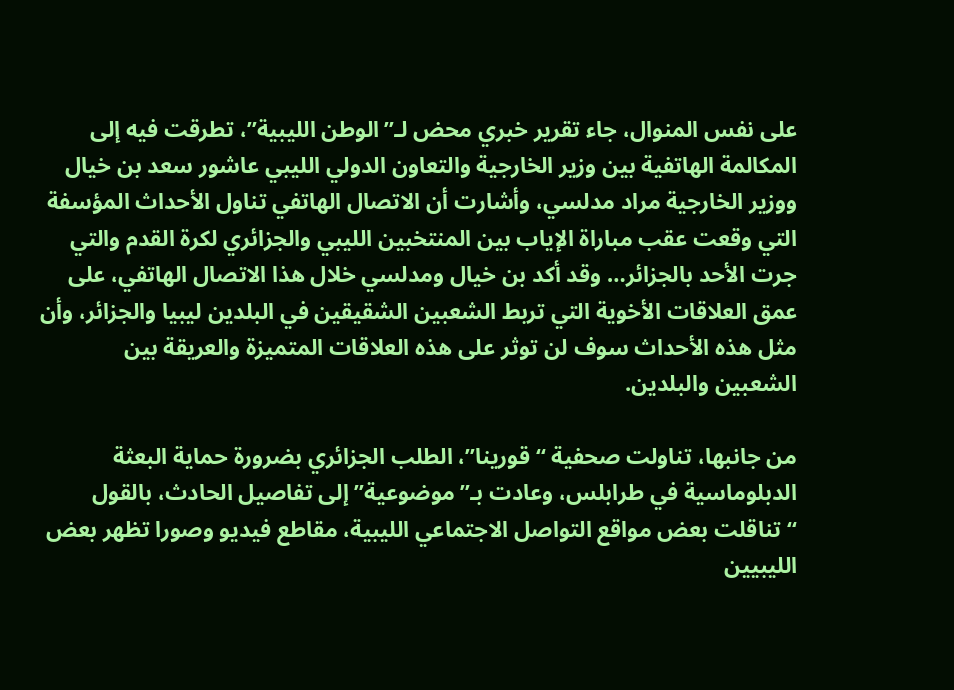على نفس المنوال، جاء تقرير خبري محض لـ”الوطن الليبية”، تطرقت فيه إلى المكالمة الهاتفية بين وزير الخارجية والتعاون الدولي الليبي عاشور سعد بن خيال ووزير الخارجية مراد مدلسي، وأشارت أن الاتصال الهاتفي تناول الأحداث المؤسفة التي وقعت عقب مباراة الإياب بين المنتخبين الليبي والجزائري لكرة القدم والتي جرت الأحد بالجزائر… وقد أكد بن خيال ومدلسي خلال هذا الاتصال الهاتفي، على عمق العلاقات الأخوية التي تربط الشعبين الشقيقين في البلدين ليبيا والجزائر، وأن مثل هذه الأحداث سوف لن توثر على هذه العلاقات المتميزة والعريقة بين الشعبين والبلدين.

من جانبها، تناولت صحفية “قورينا”، الطلب الجزائري بضرورة حماية البعثة الدبلوماسية في طرابلس، وعادت بـ”موضوعية” إلى تفاصيل الحادث، بالقول “تناقلت بعض مواقع التواصل الاجتماعي الليبية، مقاطع فيديو وصورا تظهر بعض الليبيين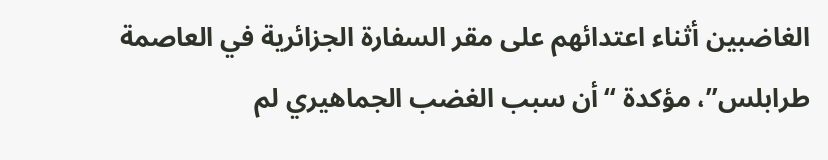الغاضبين أثناء اعتدائهم على مقر السفارة الجزائرية في العاصمة طرابلس”، مؤكدة “أن سبب الغضب الجماهيري لم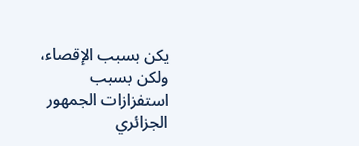يكن بسبب الإقصاء، ولكن بسبب استفزازات الجمهور الجزائري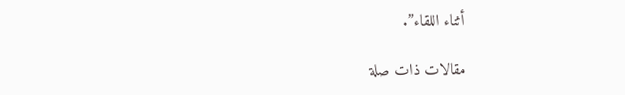أثناء اللقاء”.

مقالات ذات صلة